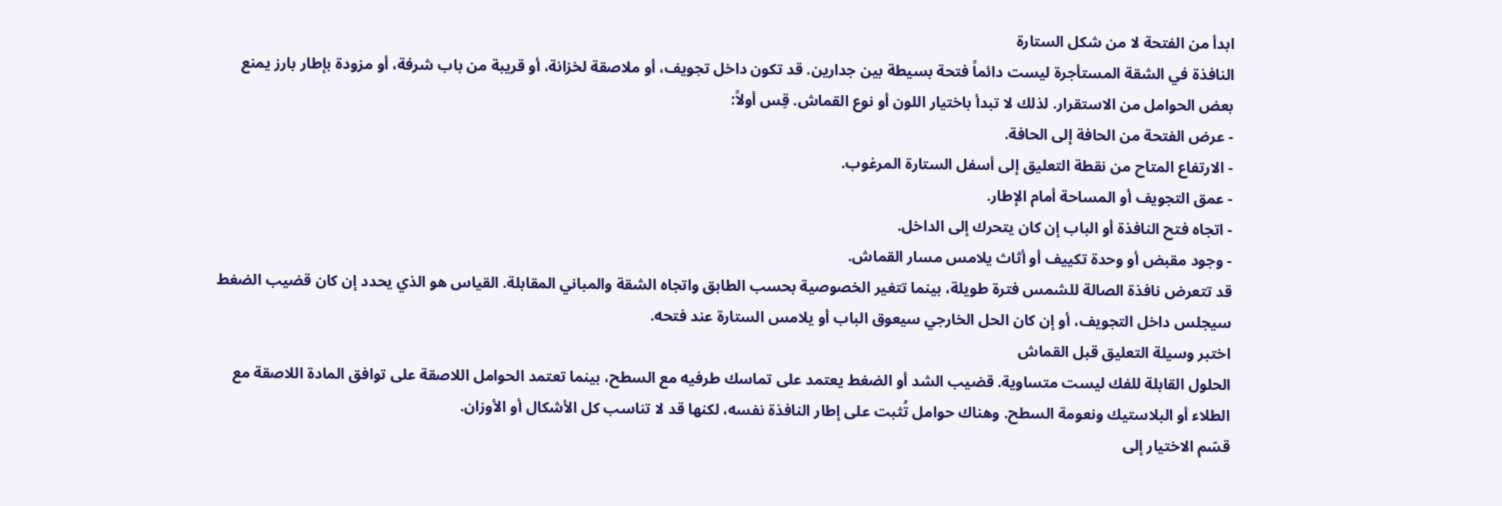ابدأ من الفتحة لا من شكل الستارة
النافذة في الشقة المستأجرة ليست دائماً فتحة بسيطة بين جدارين. قد تكون داخل تجويف، أو ملاصقة لخزانة، أو قريبة من باب شرفة، أو مزودة بإطار بارز يمنع بعض الحوامل من الاستقرار. لذلك لا تبدأ باختيار اللون أو نوع القماش. قِس أولاً:
- عرض الفتحة من الحافة إلى الحافة.
- الارتفاع المتاح من نقطة التعليق إلى أسفل الستارة المرغوب.
- عمق التجويف أو المساحة أمام الإطار.
- اتجاه فتح النافذة أو الباب إن كان يتحرك إلى الداخل.
- وجود مقبض أو وحدة تكييف أو أثاث يلامس مسار القماش.
قد تتعرض نافذة الصالة للشمس فترة طويلة، بينما تتغير الخصوصية بحسب الطابق واتجاه الشقة والمباني المقابلة. القياس هو الذي يحدد إن كان قضيب الضغط سيجلس داخل التجويف، أو إن كان الحل الخارجي سيعوق الباب أو يلامس الستارة عند فتحه.
اختبر وسيلة التعليق قبل القماش
الحلول القابلة للفك ليست متساوية. قضيب الشد أو الضغط يعتمد على تماسك طرفيه مع السطح، بينما تعتمد الحوامل اللاصقة على توافق المادة اللاصقة مع الطلاء أو البلاستيك ونعومة السطح. وهناك حوامل تُثبت على إطار النافذة نفسه، لكنها قد لا تناسب كل الأشكال أو الأوزان.
قسّم الاختيار إلى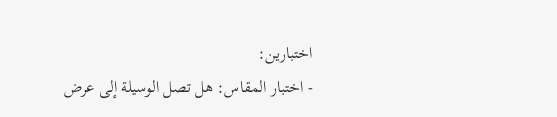اختبارين:
- اختبار المقاس: هل تصل الوسيلة إلى عرض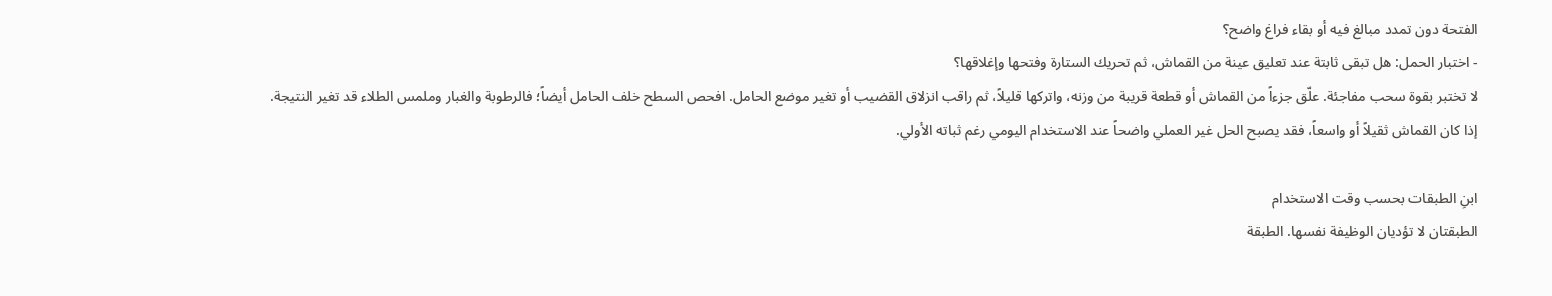الفتحة دون تمدد مبالغ فيه أو بقاء فراغ واضح؟
- اختبار الحمل: هل تبقى ثابتة عند تعليق عينة من القماش، ثم تحريك الستارة وفتحها وإغلاقها؟
لا تختبر بقوة سحب مفاجئة. علّق جزءاً من القماش أو قطعة قريبة من وزنه، واتركها قليلاً، ثم راقب انزلاق القضيب أو تغير موضع الحامل. افحص السطح خلف الحامل أيضاً؛ فالرطوبة والغبار وملمس الطلاء قد تغير النتيجة. إذا كان القماش ثقيلاً أو واسعاً، فقد يصبح الحل غير العملي واضحاً عند الاستخدام اليومي رغم ثباته الأولي.

ابنِ الطبقات بحسب وقت الاستخدام
الطبقتان لا تؤديان الوظيفة نفسها. الطبقة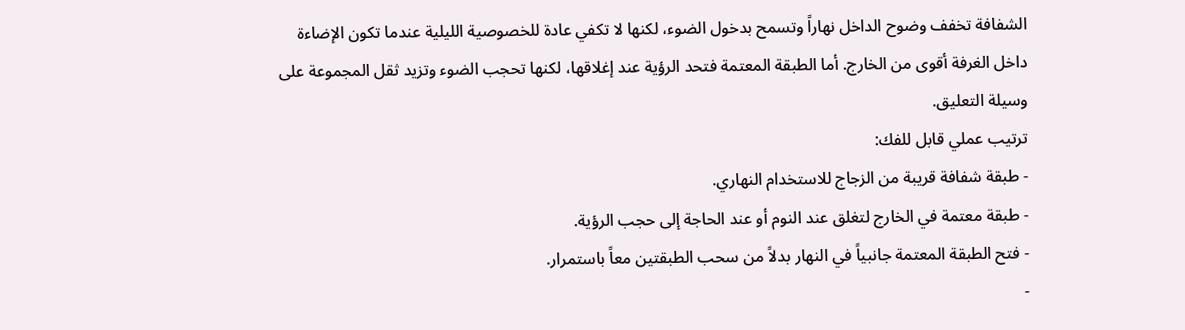الشفافة تخفف وضوح الداخل نهاراً وتسمح بدخول الضوء، لكنها لا تكفي عادة للخصوصية الليلية عندما تكون الإضاءة داخل الغرفة أقوى من الخارج. أما الطبقة المعتمة فتحد الرؤية عند إغلاقها، لكنها تحجب الضوء وتزيد ثقل المجموعة على وسيلة التعليق.
ترتيب عملي قابل للفك:
- طبقة شفافة قريبة من الزجاج للاستخدام النهاري.
- طبقة معتمة في الخارج لتغلق عند النوم أو عند الحاجة إلى حجب الرؤية.
- فتح الطبقة المعتمة جانبياً في النهار بدلاً من سحب الطبقتين معاً باستمرار.
-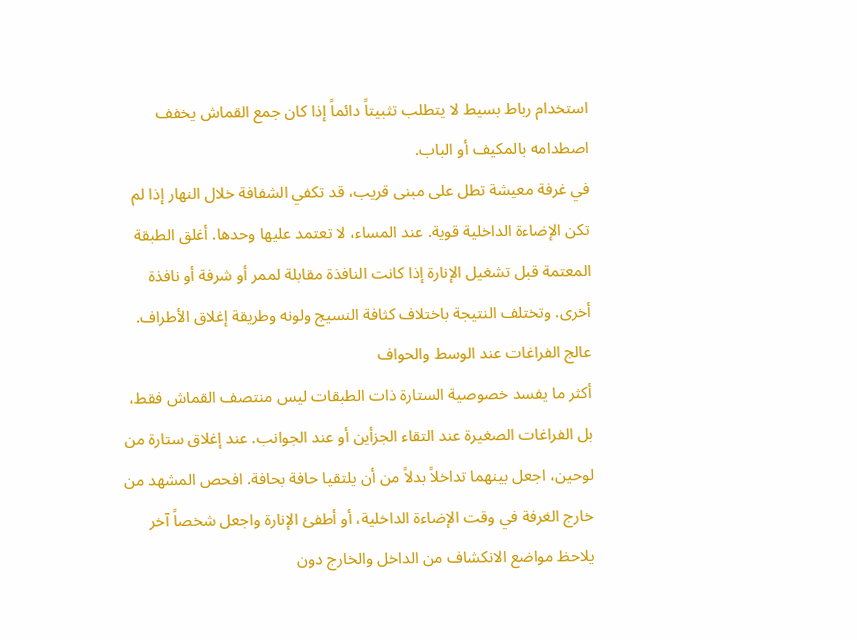استخدام رباط بسيط لا يتطلب تثبيتاً دائماً إذا كان جمع القماش يخفف اصطدامه بالمكيف أو الباب.
في غرفة معيشة تطل على مبنى قريب، قد تكفي الشفافة خلال النهار إذا لم تكن الإضاءة الداخلية قوية. عند المساء، لا تعتمد عليها وحدها. أغلق الطبقة المعتمة قبل تشغيل الإنارة إذا كانت النافذة مقابلة لممر أو شرفة أو نافذة أخرى. وتختلف النتيجة باختلاف كثافة النسيج ولونه وطريقة إغلاق الأطراف.
عالج الفراغات عند الوسط والحواف
أكثر ما يفسد خصوصية الستارة ذات الطبقات ليس منتصف القماش فقط، بل الفراغات الصغيرة عند التقاء الجزأين أو عند الجوانب. عند إغلاق ستارة من لوحين، اجعل بينهما تداخلاً بدلاً من أن يلتقيا حافة بحافة. افحص المشهد من خارج الغرفة في وقت الإضاءة الداخلية، أو أطفئ الإنارة واجعل شخصاً آخر يلاحظ مواضع الانكشاف من الداخل والخارج دون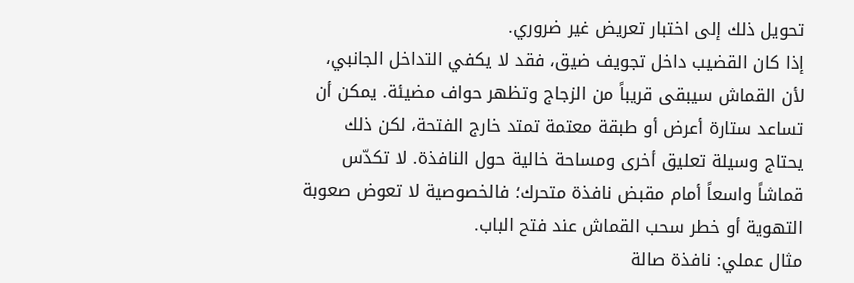تحويل ذلك إلى اختبار تعريض غير ضروري.
إذا كان القضيب داخل تجويف ضيق، فقد لا يكفي التداخل الجانبي، لأن القماش سيبقى قريباً من الزجاج وتظهر حواف مضيئة. يمكن أن تساعد ستارة أعرض أو طبقة معتمة تمتد خارج الفتحة، لكن ذلك يحتاج وسيلة تعليق أخرى ومساحة خالية حول النافذة. لا تكدّس قماشاً واسعاً أمام مقبض نافذة متحرك؛ فالخصوصية لا تعوض صعوبة التهوية أو خطر سحب القماش عند فتح الباب.
مثال عملي: نافذة صالة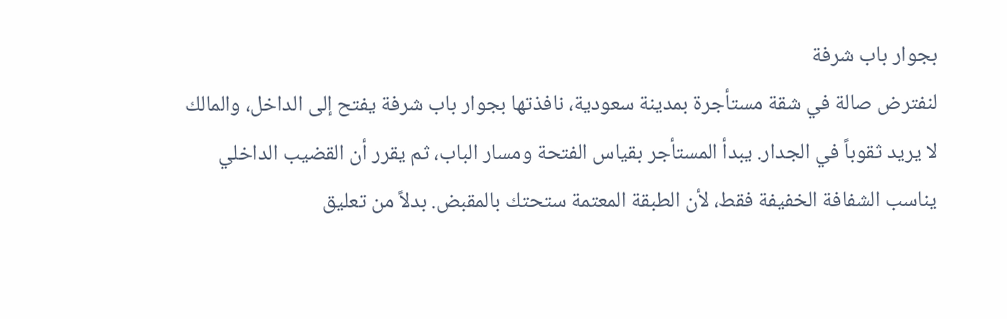بجوار باب شرفة
لنفترض صالة في شقة مستأجرة بمدينة سعودية، نافذتها بجوار باب شرفة يفتح إلى الداخل، والمالك لا يريد ثقوباً في الجدار. يبدأ المستأجر بقياس الفتحة ومسار الباب، ثم يقرر أن القضيب الداخلي يناسب الشفافة الخفيفة فقط، لأن الطبقة المعتمة ستحتك بالمقبض. بدلاً من تعليق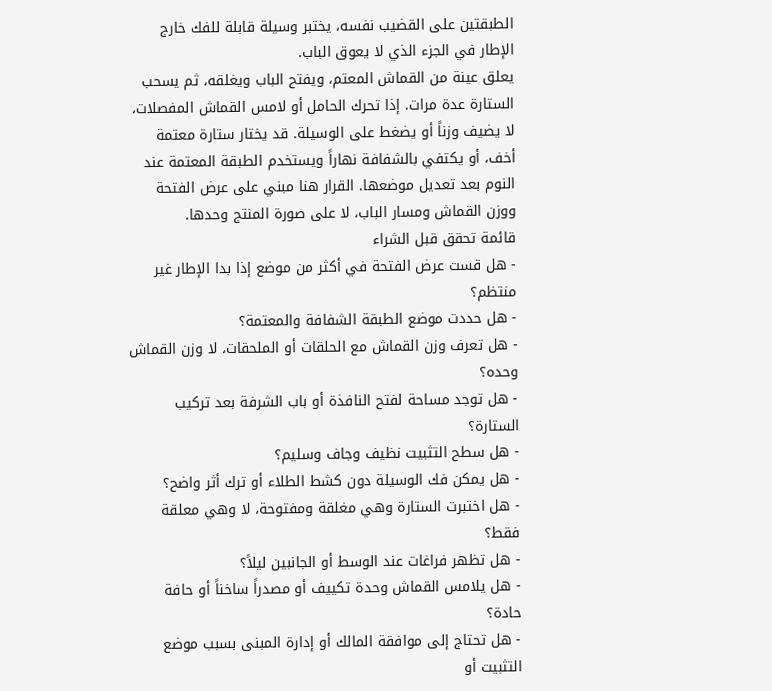الطبقتين على القضيب نفسه، يختبر وسيلة قابلة للفك خارج الإطار في الجزء الذي لا يعوق الباب.
يعلق عينة من القماش المعتم، ويفتح الباب ويغلقه، ثم يسحب الستارة عدة مرات. إذا تحرك الحامل أو لامس القماش المفصلات، لا يضيف وزناً أو يضغط على الوسيلة. قد يختار ستارة معتمة أخف، أو يكتفي بالشفافة نهاراً ويستخدم الطبقة المعتمة عند النوم بعد تعديل موضعها. القرار هنا مبني على عرض الفتحة ووزن القماش ومسار الباب، لا على صورة المنتج وحدها.
قائمة تحقق قبل الشراء
- هل قست عرض الفتحة في أكثر من موضع إذا بدا الإطار غير منتظم؟
- هل حددت موضع الطبقة الشفافة والمعتمة؟
- هل تعرف وزن القماش مع الحلقات أو الملحقات، لا وزن القماش وحده؟
- هل توجد مساحة لفتح النافذة أو باب الشرفة بعد تركيب الستارة؟
- هل سطح التثبيت نظيف وجاف وسليم؟
- هل يمكن فك الوسيلة دون كشط الطلاء أو ترك أثر واضح؟
- هل اختبرت الستارة وهي مغلقة ومفتوحة، لا وهي معلقة فقط؟
- هل تظهر فراغات عند الوسط أو الجانبين ليلاً؟
- هل يلامس القماش وحدة تكييف أو مصدراً ساخناً أو حافة حادة؟
- هل تحتاج إلى موافقة المالك أو إدارة المبنى بسبب موضع التثبيت أو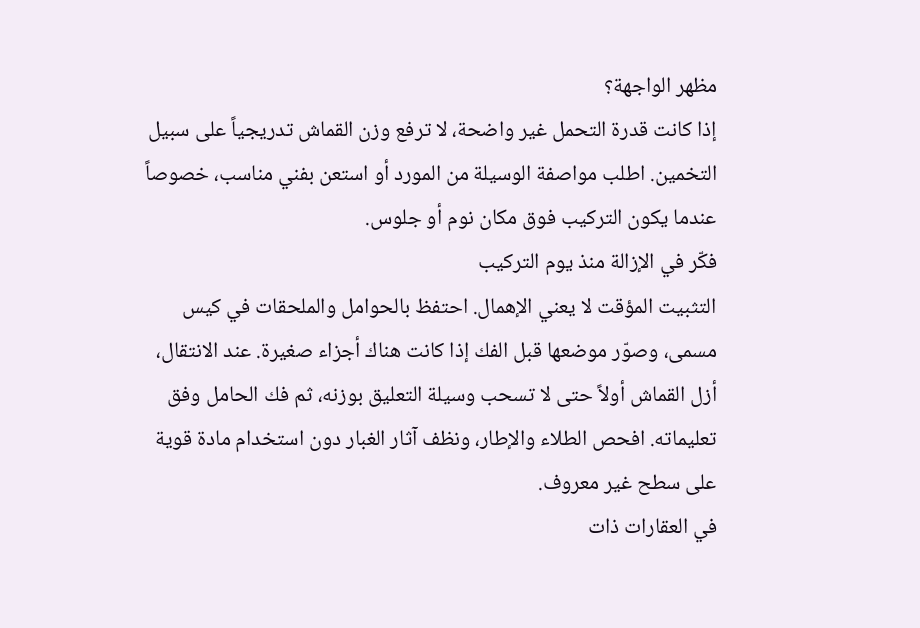مظهر الواجهة؟
إذا كانت قدرة التحمل غير واضحة، لا ترفع وزن القماش تدريجياً على سبيل التخمين. اطلب مواصفة الوسيلة من المورد أو استعن بفني مناسب، خصوصاً عندما يكون التركيب فوق مكان نوم أو جلوس.
فكّر في الإزالة منذ يوم التركيب
التثبيت المؤقت لا يعني الإهمال. احتفظ بالحوامل والملحقات في كيس مسمى، وصوّر موضعها قبل الفك إذا كانت هناك أجزاء صغيرة. عند الانتقال، أزل القماش أولاً حتى لا تسحب وسيلة التعليق بوزنه، ثم فك الحامل وفق تعليماته. افحص الطلاء والإطار، ونظف آثار الغبار دون استخدام مادة قوية على سطح غير معروف.
في العقارات ذات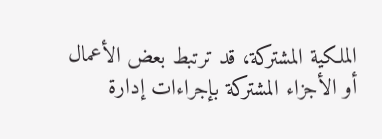الملكية المشتركة، قد ترتبط بعض الأعمال أو الأجزاء المشتركة بإجراءات إدارة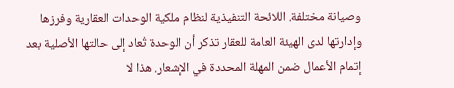وصيانة مختلفة. اللائحة التنفيذية لنظام ملكية الوحدات العقارية وفرزها وإدارتها لدى الهيئة العامة للعقار تذكر أن الوحدة تُعاد إلى حالتها الأصلية بعد إتمام الأعمال ضمن المهلة المحددة في الإشعار. هذا لا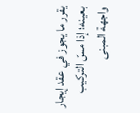يقرر ما يجوز في عقد إيجار بعينه؛ إذا مسّ التركيب واجهة المبنى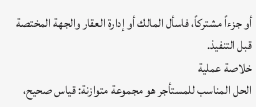أو جزءاً مشتركاً، فاسأل المالك أو إدارة العقار والجهة المختصة قبل التنفيذ.
خلاصة عملية
الحل المناسب للمستأجر هو مجموعة متوازنة: قياس صحيح،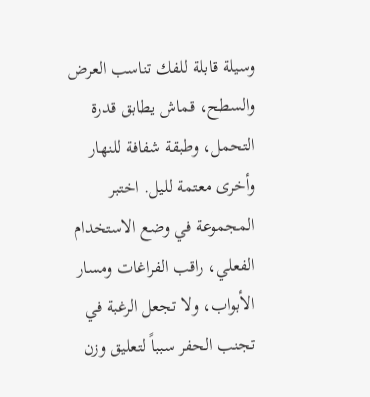وسيلة قابلة للفك تناسب العرض والسطح، قماش يطابق قدرة التحمل، وطبقة شفافة للنهار وأخرى معتمة لليل. اختبر المجموعة في وضع الاستخدام الفعلي، راقب الفراغات ومسار الأبواب، ولا تجعل الرغبة في تجنب الحفر سبباً لتعليق وزن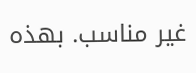غير مناسب. بهذه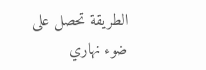الطريقة تحصل على ضوء نهاري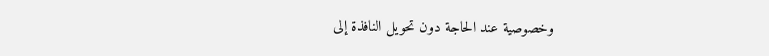وخصوصية عند الحاجة دون تحويل النافذة إلى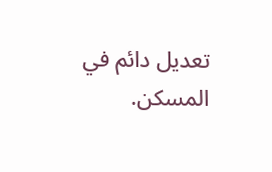تعديل دائم في المسكن.